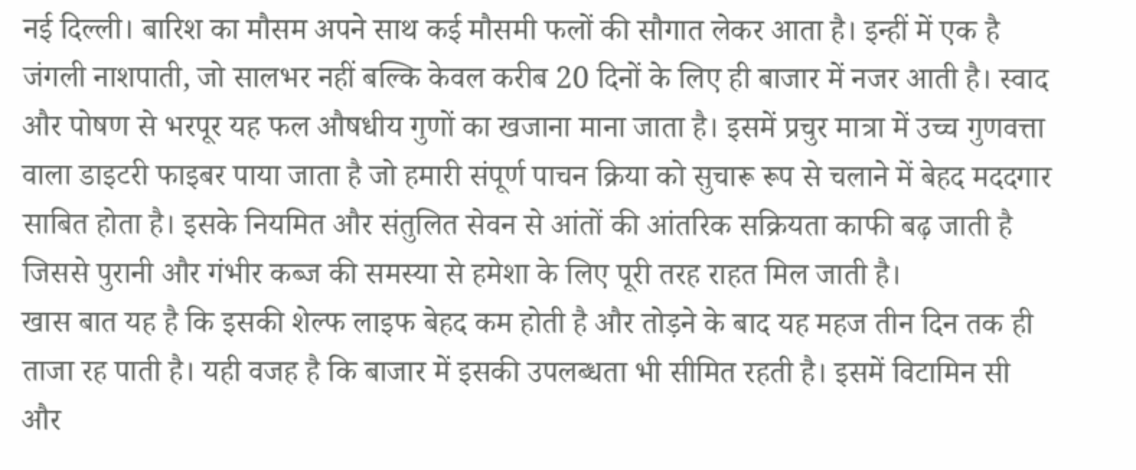नई दिल्ली। बारिश का मौसम अपने साथ कई मौसमी फलों की सौगात लेकर आता है। इन्हीं में एक है जंगली नाशपाती, जो सालभर नहीं बल्कि केवल करीब 20 दिनों के लिए ही बाजार में नजर आती है। स्वाद और पोषण से भरपूर यह फल औषधीय गुणों का खजाना माना जाता है। इसमें प्रचुर मात्रा में उच्च गुणवत्ता वाला डाइटरी फाइबर पाया जाता है जो हमारी संपूर्ण पाचन क्रिया को सुचारू रूप से चलाने में बेहद मददगार साबित होता है। इसके नियमित और संतुलित सेवन से आंतों की आंतरिक सक्रियता काफी बढ़ जाती है जिससे पुरानी और गंभीर कब्ज की समस्या से हमेशा के लिए पूरी तरह राहत मिल जाती है।
खास बात यह है कि इसकी शेल्फ लाइफ बेहद कम होती है और तोड़ने के बाद यह महज तीन दिन तक ही ताजा रह पाती है। यही वजह है कि बाजार में इसकी उपलब्धता भी सीमित रहती है। इसमें विटामिन सी और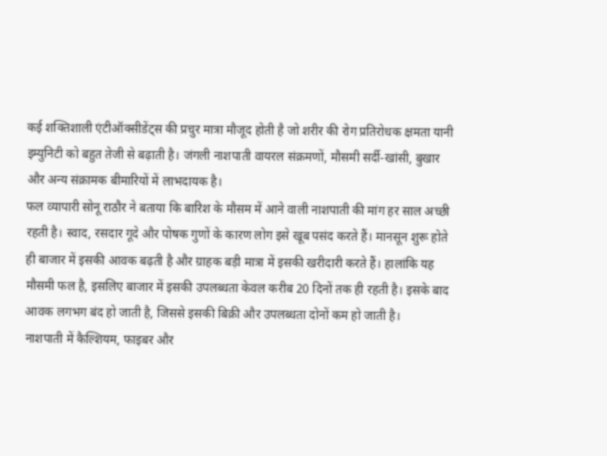कई शक्तिशाली एंटीऑक्सीडेंट्स की प्रचुर मात्रा मौजूद होती है जो शरीर की रोग प्रतिरोधक क्षमता यानी इम्युनिटी को बहुत तेजी से बढ़ाती है। जंगली नाशपाती वायरल संक्रमणों, मौसमी सर्दी-खांसी, बुखार और अन्य संक्रामक बीमारियों में लाभदायक है।
फल व्यापारी सोनू राठौर ने बताया कि बारिश के मौसम में आने वाली नाशपाती की मांग हर साल अच्छी रहती है। स्वाद, रसदार गूदे और पोषक गुणों के कारण लोग इसे खूब पसंद करते हैं। मानसून शुरू होते ही बाजार में इसकी आवक बढ़ती है और ग्राहक बड़ी मात्रा में इसकी खरीदारी करते हैं। हालांकि यह मौसमी फल है, इसलिए बाजार में इसकी उपलब्धता केवल करीब 20 दिनों तक ही रहती है। इसके बाद आवक लगभग बंद हो जाती है, जिससे इसकी बिक्री और उपलब्धता दोनों कम हो जाती है।
नाशपाती में कैल्शियम, फाइबर और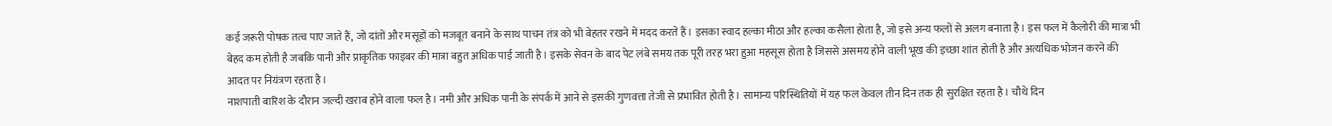कई जरूरी पोषक तत्व पाए जाते हैं, जो दांतों और मसूड़ों को मजबूत बनाने के साथ पाचन तंत्र को भी बेहतर रखने में मदद करते हैं। इसका स्वाद हल्का मीठा और हल्का कसैला होता है, जो इसे अन्य फलों से अलग बनाता है। इस फल में कैलोरी की मात्रा भी बेहद कम होती है जबकि पानी और प्राकृतिक फाइबर की मात्रा बहुत अधिक पाई जाती है। इसके सेवन के बाद पेट लंबे समय तक पूरी तरह भरा हुआ महसूस होता है जिससे असमय होने वाली भूख की इच्छा शांत होती है और अत्यधिक भोजन करने की आदत पर नियंत्रण रहता है।
नाशपाती बारिश के दौरान जल्दी खराब होने वाला फल है। नमी और अधिक पानी के संपर्क में आने से इसकी गुणवत्ता तेजी से प्रभावित होती है। सामान्य परिस्थितियों में यह फल केवल तीन दिन तक ही सुरक्षित रहता है। चौथे दिन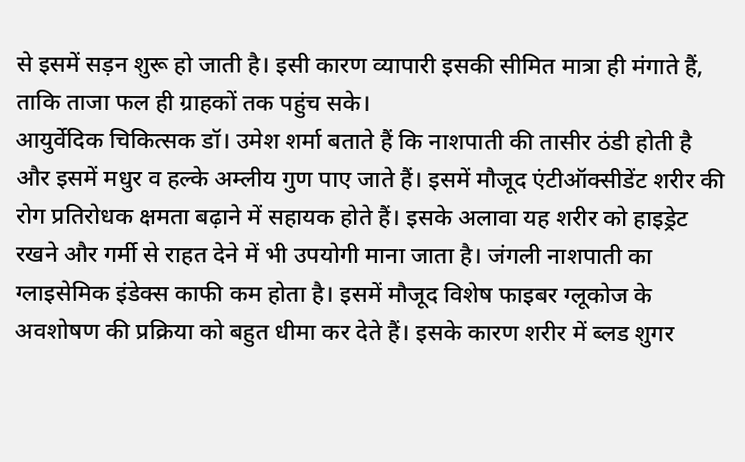से इसमें सड़न शुरू हो जाती है। इसी कारण व्यापारी इसकी सीमित मात्रा ही मंगाते हैं, ताकि ताजा फल ही ग्राहकों तक पहुंच सके।
आयुर्वेदिक चिकित्सक डॉ। उमेश शर्मा बताते हैं कि नाशपाती की तासीर ठंडी होती है और इसमें मधुर व हल्के अम्लीय गुण पाए जाते हैं। इसमें मौजूद एंटीऑक्सीडेंट शरीर की रोग प्रतिरोधक क्षमता बढ़ाने में सहायक होते हैं। इसके अलावा यह शरीर को हाइड्रेट रखने और गर्मी से राहत देने में भी उपयोगी माना जाता है। जंगली नाशपाती का ग्लाइसेमिक इंडेक्स काफी कम होता है। इसमें मौजूद विशेष फाइबर ग्लूकोज के अवशोषण की प्रक्रिया को बहुत धीमा कर देते हैं। इसके कारण शरीर में ब्लड शुगर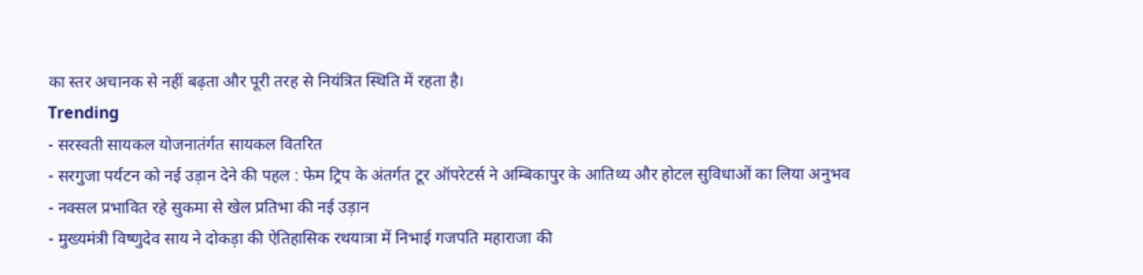का स्तर अचानक से नहीं बढ़ता और पूरी तरह से नियंत्रित स्थिति में रहता है।
Trending
- सरस्वती सायकल योजनातंर्गत सायकल वितरित
- सरगुजा पर्यटन को नई उड़ान देने की पहल : फेम ट्रिप के अंतर्गत टूर ऑपरेटर्स ने अम्बिकापुर के आतिथ्य और होटल सुविधाओं का लिया अनुभव
- नक्सल प्रभावित रहे सुकमा से खेल प्रतिभा की नई उड़ान
- मुख्यमंत्री विष्णुदेव साय ने दोकड़ा की ऐतिहासिक रथयात्रा में निभाई गजपति महाराजा की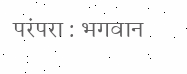परंपरा : भगवान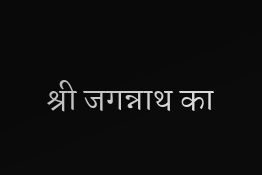श्री जगन्नाथ का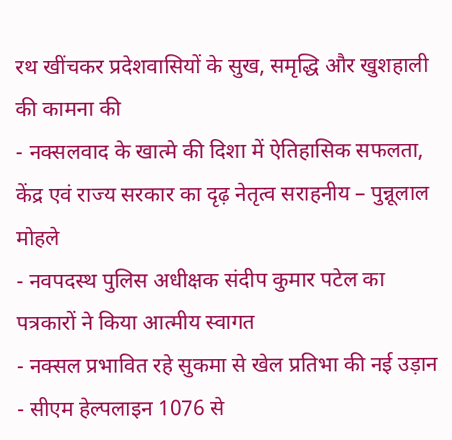रथ खींचकर प्रदेशवासियों के सुख, समृद्धि और खुशहाली की कामना की
- नक्सलवाद के खात्मे की दिशा में ऐतिहासिक सफलता, केंद्र एवं राज्य सरकार का दृढ़ नेतृत्व सराहनीय – पुन्नूलाल मोहले
- नवपदस्थ पुलिस अधीक्षक संदीप कुमार पटेल का पत्रकारों ने किया आत्मीय स्वागत
- नक्सल प्रभावित रहे सुकमा से खेल प्रतिभा की नई उड़ान
- सीएम हेल्पलाइन 1076 से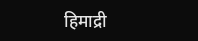हिमाद्री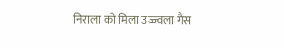निराला को मिला उज्ज्वला गैस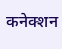कनेक्शन